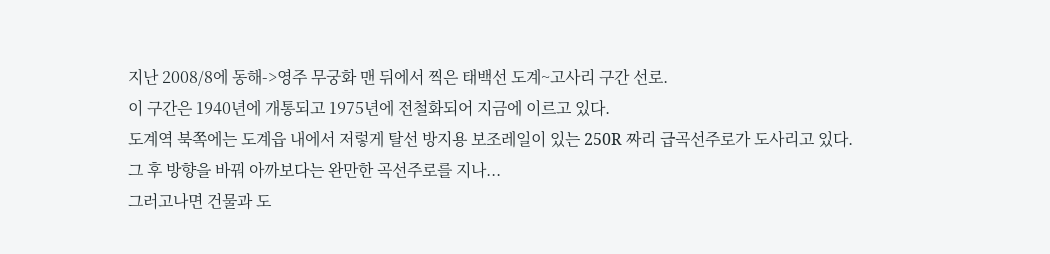지난 2008/8에 동해->영주 무궁화 맨 뒤에서 찍은 태백선 도계~고사리 구간 선로.
이 구간은 1940년에 개통되고 1975년에 전철화되어 지금에 이르고 있다.
도계역 북쪽에는 도계읍 내에서 저렇게 탈선 방지용 보조레일이 있는 250R 짜리 급곡선주로가 도사리고 있다.
그 후 방향을 바꿔 아까보다는 완만한 곡선주로를 지나...
그러고나면 건물과 도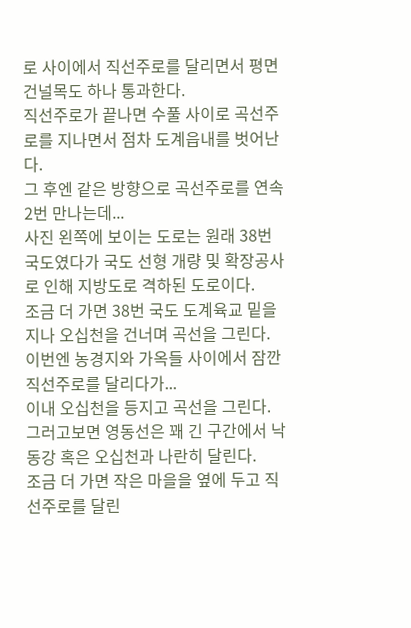로 사이에서 직선주로를 달리면서 평면 건널목도 하나 통과한다.
직선주로가 끝나면 수풀 사이로 곡선주로를 지나면서 점차 도계읍내를 벗어난다.
그 후엔 같은 방향으로 곡선주로를 연속 2번 만나는데...
사진 왼쪽에 보이는 도로는 원래 38번 국도였다가 국도 선형 개량 및 확장공사로 인해 지방도로 격하된 도로이다.
조금 더 가면 38번 국도 도계육교 밑을 지나 오십천을 건너며 곡선을 그린다.
이번엔 농경지와 가옥들 사이에서 잠깐 직선주로를 달리다가...
이내 오십천을 등지고 곡선을 그린다.
그러고보면 영동선은 꽤 긴 구간에서 낙동강 혹은 오십천과 나란히 달린다.
조금 더 가면 작은 마을을 옆에 두고 직선주로를 달린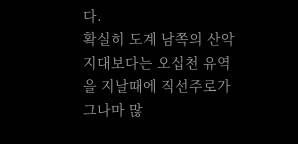다.
확실히 도계 남쪽의 산악 지대보다는 오십천 유역을 지날때에 직선주로가 그나마 많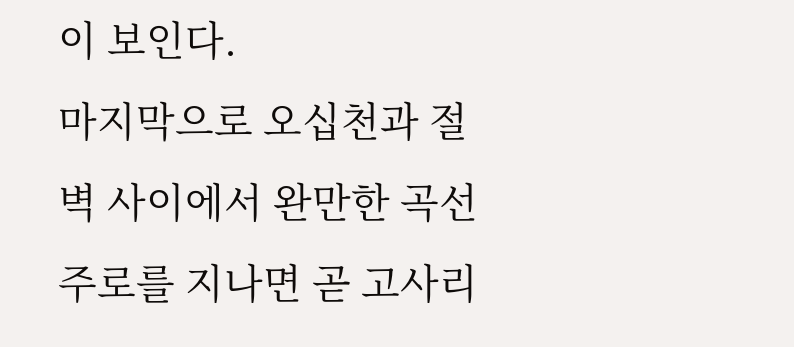이 보인다.
마지막으로 오십천과 절벽 사이에서 완만한 곡선주로를 지나면 곧 고사리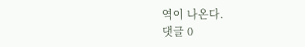역이 나온다.
댓글 0